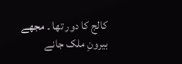کالج کا دور تھا ۔ مجھے بیرونِ ملک جانے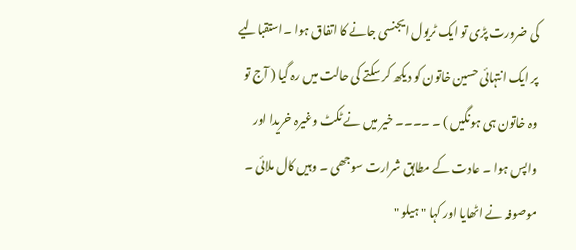کی ضرورت پڑی تو ایک ٹریول ایجنسی جانے کا اتفاق ہوا ۔استقبالیے پر ایک انتہائی حسین خاتون کو دیکھ کر سکتے کی حالت میں رہ گیا ( آج تو وہ خاتون ہی ہونگیں ) ۔ ۔۔۔۔ خیر میں نے ٹکٹ وغیرہ خریدا اور واپس ہوا ۔ عادت کے مطابق شرارت سوجھی ۔ وہیں کال ملائی ۔ موصوفہ نے اٹھایا اور کہا " ہیلو "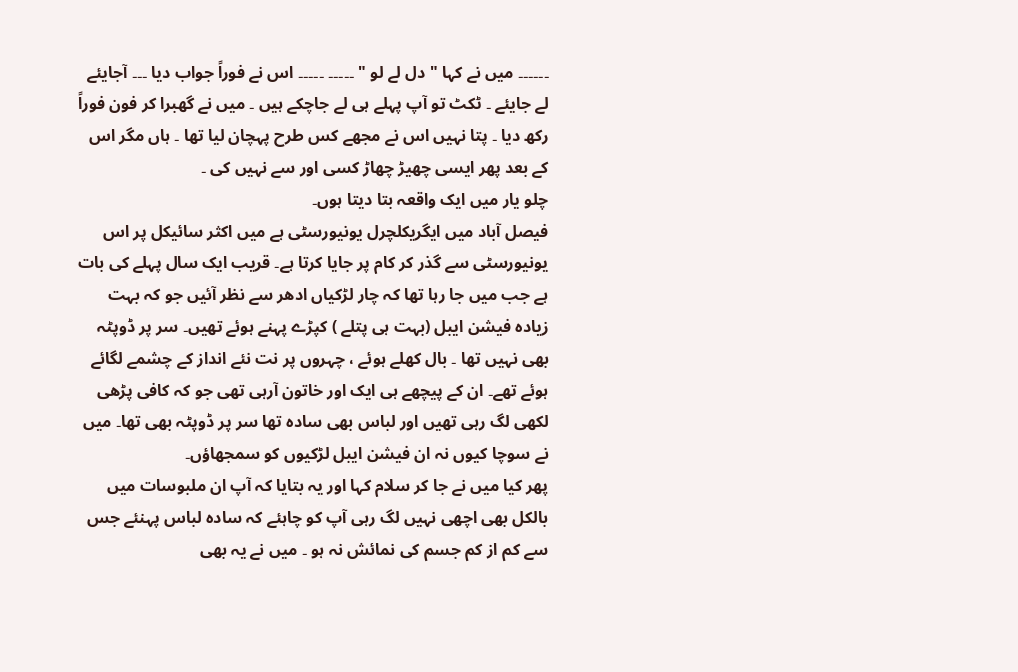۔۔۔۔۔۔ میں نے کہا " دل لے لو " ۔۔۔۔۔ ۔۔۔۔۔ اس نے فوراً جواب دیا ۔۔۔ آجایئے لے جایئے ۔ ٹکٹ تو آپ پہلے ہی لے جاچکے ہیں ۔ میں نے گھبرا کر فون فوراً رکھ دیا ۔ پتا نہیں اس نے مجھے کس طرح پہچان لیا تھا ۔ ہاں مگر اس کے بعد پھر ایسی چھیڑ چھاڑ کسی اور سے نہیں کی ۔
چلو یار میں ایک واقعہ بتا دیتا ہوں۔
فیصل آباد میں ایگریکلچرل یونیورسٹی ہے میں اکثر سائیکل پر اس یونیورسٹی سے گذر کر کام پر جایا کرتا ہے۔ قریب ایک سال پہلے کی بات ہے جب میں جا رہا تھا کہ چار لڑکیاں ادھر سے نظر آئیں جو کہ بہت زیادہ فیشن ایبل (بہت ہی پتلے ) کپڑے پہنے ہوئے تھیں۔ سر پر ڈوپٹہ بھی نہیں تھا ۔ بال کھلے ہوئے ، چہروں پر نت نئے انداز کے چشمے لگائے ہوئے تھے۔ ان کے پیچھے ہی ایک اور خاتون آرہی تھی جو کہ کافی پڑھی لکھی لگ رہی تھیں اور لباس بھی سادہ تھا سر پر ڈوپٹہ بھی تھا۔ میں نے سوچا کیوں نہ ان فیشن ایبل لڑکیوں کو سمجھاؤں۔
پھر کیا میں نے جا کر سلام کہا اور یہ بتایا کہ آپ ان ملبوسات میں بالکل بھی اچھی نہیں لگ رہی آپ کو چاہئے کہ سادہ لباس پہنئے جس سے کم از کم جسم کی نمائش نہ ہو ۔ میں نے یہ بھی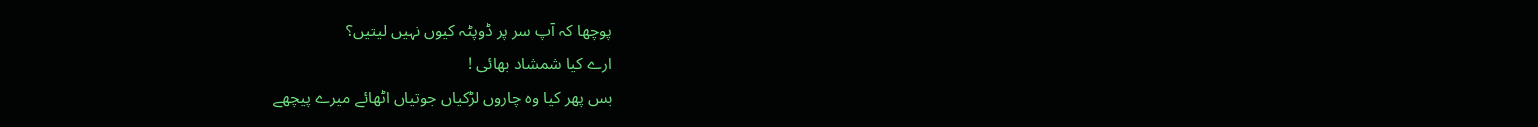پوچھا کہ آپ سر پر ڈوپٹہ کیوں نہیں لیتیں؟
ارے کیا شمشاد بھائی !
بس پھر کیا وہ چاروں لڑکیاں جوتیاں اٹھائے میرے پیچھے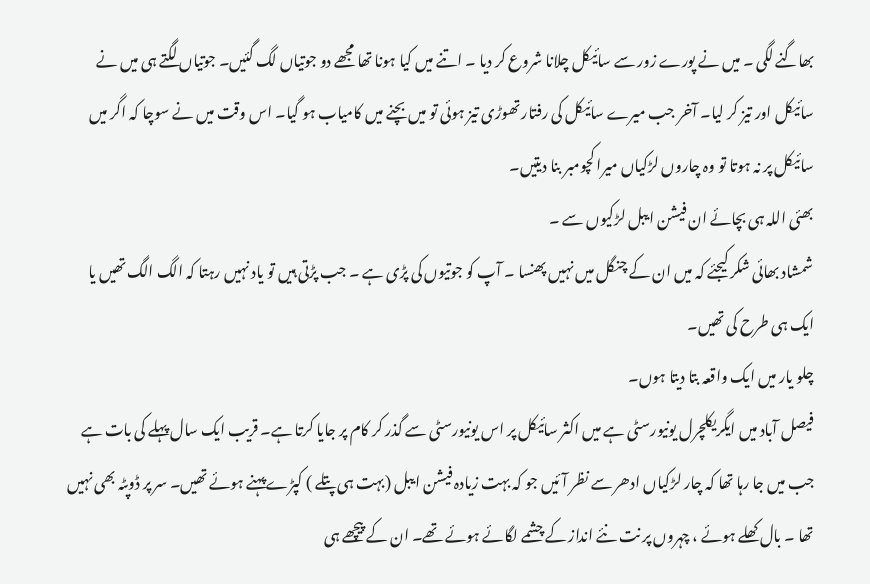بھاگنے لگی ۔ میں نے پورے زور سے سائیکل چلانا شروع کر دیا ۔ اتنے میں کیا ہونا تھا مجھے دو جوتیاں لگ گئیں۔ جوتیاں لگتے ہی میں نے سائیکل اور تیز کر لیا۔ آخر جب میرے سائیکل کی رفتار تھوڑی تیز ہوئی تو میں بچنے میں کامیاب ہو گیا۔ اس وقت میں نے سوچا کہ اگر میں سائیکل پر نہ ہوتا تو وہ چاروں لڑکیاں میرا کچومبر بنا دیتیں۔
بھئی اللہ ہی بچائے ان فیشن ایبل لڑکیوں سے ۔
شمشاد بھائی شکر کیجئے کہ میں ان کے چنگل میں نہیں پھنسا ۔ آپ کو جوتیوں کی پڑی ہے ۔ جب پڑتی ہیں تو یاد نہیں رہتا کہ الگ الگ تھیں یا ایک ہی طرح کی تھیں۔
چلو یار میں ایک واقعہ بتا دیتا ہوں۔
فیصل آباد میں ایگریکلچرل یونیورسٹی ہے میں اکثر سائیکل پر اس یونیورسٹی سے گذر کر کام پر جایا کرتا ہے۔ قریب ایک سال پہلے کی بات ہے جب میں جا رہا تھا کہ چار لڑکیاں ادھر سے نظر آئیں جو کہ بہت زیادہ فیشن ایبل (بہت ہی پتلے ) کپڑے پہنے ہوئے تھیں۔ سر پر ڈوپٹہ بھی نہیں تھا ۔ بال کھلے ہوئے ، چہروں پر نت نئے انداز کے چشمے لگائے ہوئے تھے۔ ان کے پیچھے ہی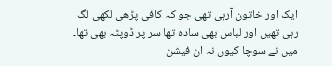ایک اور خاتون آرہی تھی جو کہ کافی پڑھی لکھی لگ رہی تھیں اور لباس بھی سادہ تھا سر پر ڈوپٹہ بھی تھا۔ میں نے سوچا کیوں نہ ان فیشن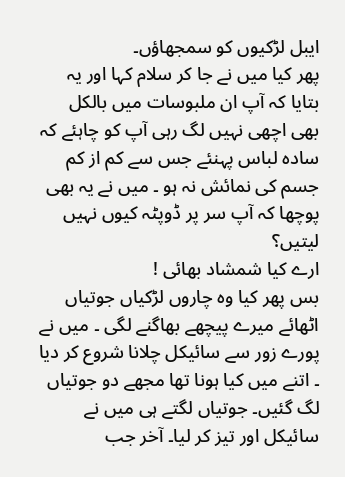ایبل لڑکیوں کو سمجھاؤں۔
پھر کیا میں نے جا کر سلام کہا اور یہ بتایا کہ آپ ان ملبوسات میں بالکل بھی اچھی نہیں لگ رہی آپ کو چاہئے کہ سادہ لباس پہنئے جس سے کم از کم جسم کی نمائش نہ ہو ۔ میں نے یہ بھی پوچھا کہ آپ سر پر ڈوپٹہ کیوں نہیں لیتیں؟
ارے کیا شمشاد بھائی !
بس پھر کیا وہ چاروں لڑکیاں جوتیاں اٹھائے میرے پیچھے بھاگنے لگی ۔ میں نے پورے زور سے سائیکل چلانا شروع کر دیا ۔ اتنے میں کیا ہونا تھا مجھے دو جوتیاں لگ گئیں۔ جوتیاں لگتے ہی میں نے سائیکل اور تیز کر لیا۔ آخر جب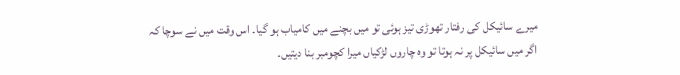میرے سائیکل کی رفتار تھوڑی تیز ہوئی تو میں بچنے میں کامیاب ہو گیا۔ اس وقت میں نے سوچا کہ اگر میں سائیکل پر نہ ہوتا تو وہ چاروں لڑکیاں میرا کچومبر بنا دیتیں۔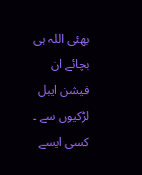بھئی اللہ ہی بچائے ان فیشن ایبل لڑکیوں سے ۔
کسی ایسے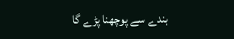بندے سے پوچھنا پڑے گا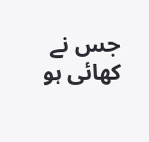جس نے کھائی ہو